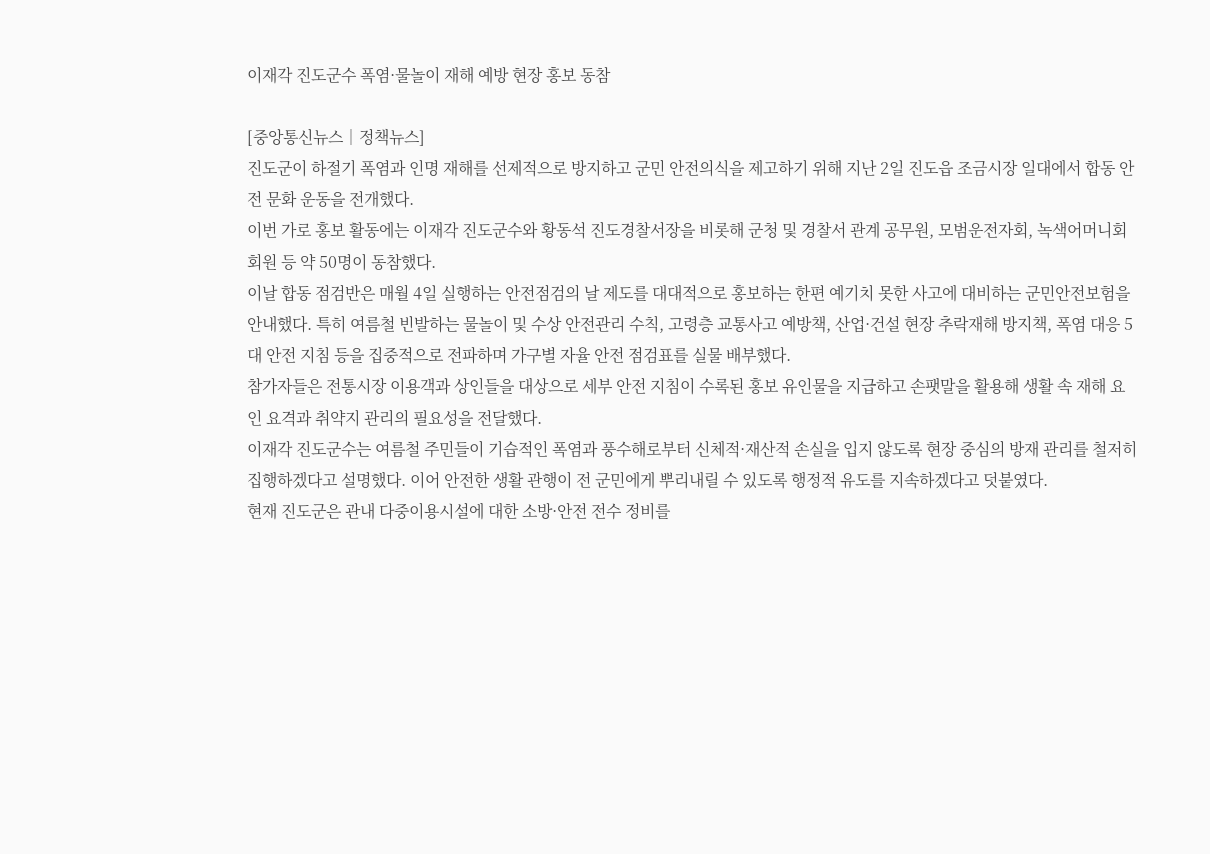이재각 진도군수 폭염·물놀이 재해 예방 현장 홍보 동참

[중앙통신뉴스│정책뉴스]
진도군이 하절기 폭염과 인명 재해를 선제적으로 방지하고 군민 안전의식을 제고하기 위해 지난 2일 진도읍 조금시장 일대에서 합동 안전 문화 운동을 전개했다.
이번 가로 홍보 활동에는 이재각 진도군수와 황동석 진도경찰서장을 비롯해 군청 및 경찰서 관계 공무원, 모범운전자회, 녹색어머니회 회원 등 약 50명이 동참했다.
이날 합동 점검반은 매월 4일 실행하는 안전점검의 날 제도를 대대적으로 홍보하는 한편 예기치 못한 사고에 대비하는 군민안전보험을 안내했다. 특히 여름철 빈발하는 물놀이 및 수상 안전관리 수칙, 고령층 교통사고 예방책, 산업·건설 현장 추락재해 방지책, 폭염 대응 5대 안전 지침 등을 집중적으로 전파하며 가구별 자율 안전 점검표를 실물 배부했다.
참가자들은 전통시장 이용객과 상인들을 대상으로 세부 안전 지침이 수록된 홍보 유인물을 지급하고 손팻말을 활용해 생활 속 재해 요인 요격과 취약지 관리의 필요성을 전달했다.
이재각 진도군수는 여름철 주민들이 기습적인 폭염과 풍수해로부터 신체적·재산적 손실을 입지 않도록 현장 중심의 방재 관리를 철저히 집행하겠다고 설명했다. 이어 안전한 생활 관행이 전 군민에게 뿌리내릴 수 있도록 행정적 유도를 지속하겠다고 덧붙였다.
현재 진도군은 관내 다중이용시설에 대한 소방·안전 전수 정비를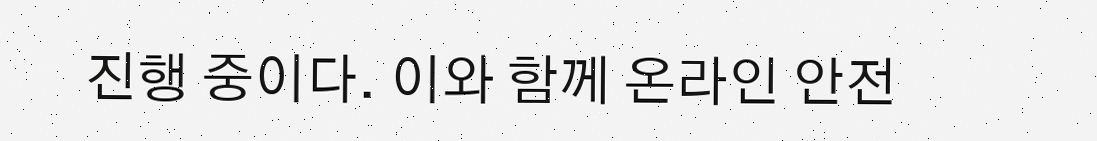진행 중이다. 이와 함께 온라인 안전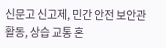신문고 신고제, 민간 안전 보안관 활동, 상습 교통 혼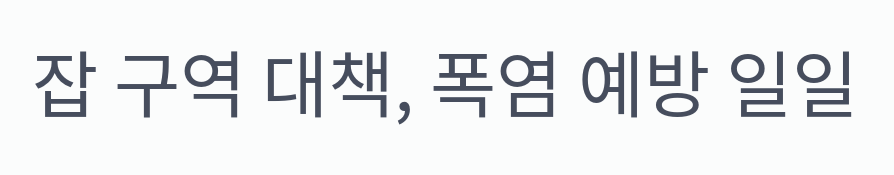잡 구역 대책, 폭염 예방 일일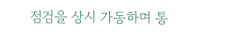점검을 상시 가동하며 통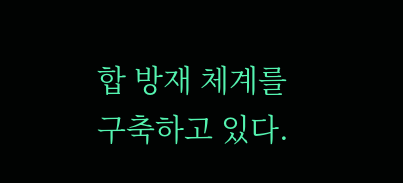합 방재 체계를 구축하고 있다.